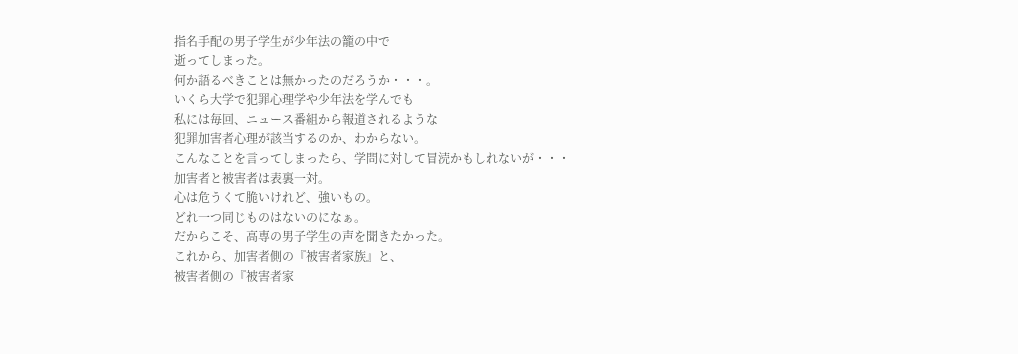指名手配の男子学生が少年法の籠の中で
逝ってしまった。
何か語るべきことは無かったのだろうか・・・。
いくら大学で犯罪心理学や少年法を学んでも
私には毎回、ニュース番組から報道されるような
犯罪加害者心理が該当するのか、わからない。
こんなことを言ってしまったら、学問に対して冒涜かもしれないが・・・
加害者と被害者は表裏一対。
心は危うくて脆いけれど、強いもの。
どれ一つ同じものはないのになぁ。
だからこそ、高専の男子学生の声を聞きたかった。
これから、加害者側の『被害者家族』と、
被害者側の『被害者家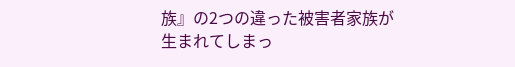族』の2つの違った被害者家族が
生まれてしまっ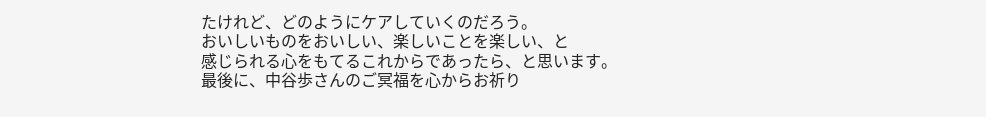たけれど、どのようにケアしていくのだろう。
おいしいものをおいしい、楽しいことを楽しい、と
感じられる心をもてるこれからであったら、と思います。
最後に、中谷歩さんのご冥福を心からお祈り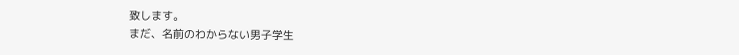致します。
まだ、名前のわからない男子学生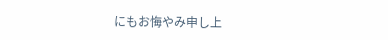にもお悔やみ申し上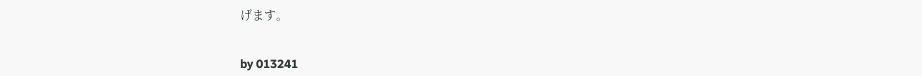げます。


by 013241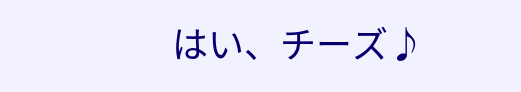はい、チーズ♪